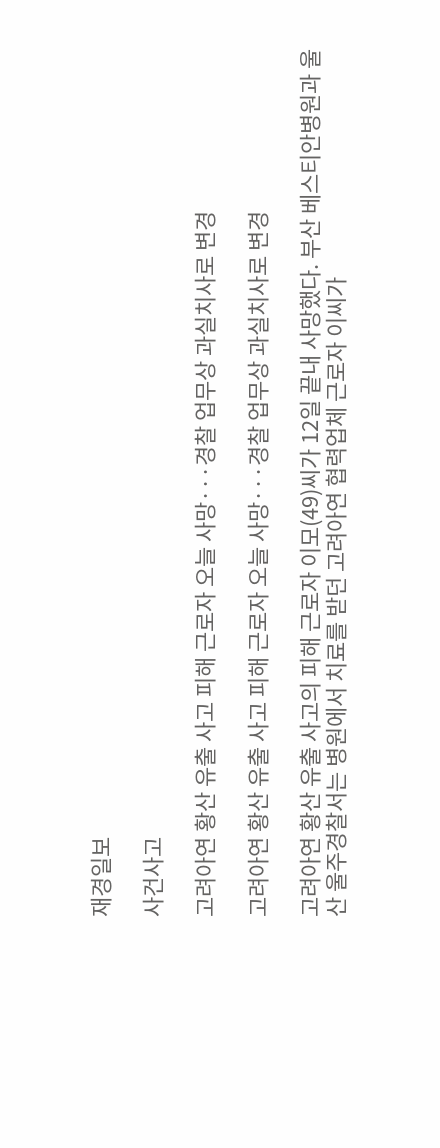재경일보

사건사고

고려아연 황산 유출 사고 피해 근로자 오늘 사망···경찰 업무상 과실치사로 변경

고려아연 황산 유출 사고 피해 근로자 오늘 사망···경찰 업무상 과실치사로 변경

고려아연 황산 유출 사고의 피해 근로자 이모(49)씨가 12일 끝내 사망했다. 부산 베스티안병원과 울산 울주경찰서는 병원에서 치료를 받던 고려아연 협력업체 근로자 이씨가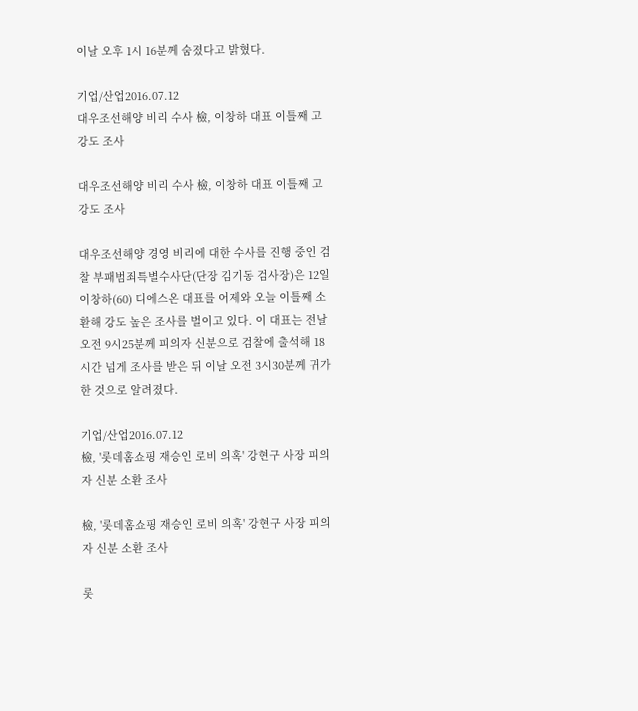이날 오후 1시 16분께 숨졌다고 밝혔다.

기업/산업2016.07.12
대우조선해양 비리 수사 檢, 이창하 대표 이틀째 고강도 조사

대우조선해양 비리 수사 檢, 이창하 대표 이틀째 고강도 조사

대우조선해양 경영 비리에 대한 수사를 진행 중인 검찰 부패범죄특별수사단(단장 김기동 검사장)은 12일 이창하(60) 디에스온 대표를 어제와 오늘 이틀째 소환해 강도 높은 조사를 벌이고 있다. 이 대표는 전날 오전 9시25분께 피의자 신분으로 검찰에 출석해 18시간 넘게 조사를 받은 뒤 이날 오전 3시30분께 귀가한 것으로 알려졌다.

기업/산업2016.07.12
檢, '롯데홈쇼핑 재승인 로비 의혹' 강현구 사장 피의자 신분 소환 조사

檢, '롯데홈쇼핑 재승인 로비 의혹' 강현구 사장 피의자 신분 소환 조사

롯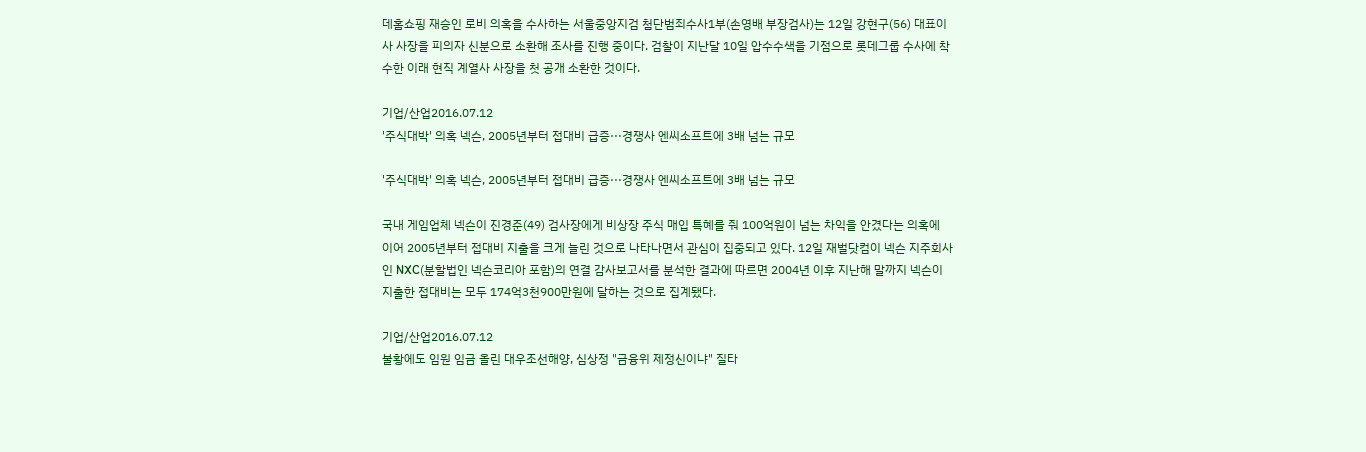데홈쇼핑 재승인 로비 의혹을 수사하는 서울중앙지검 첨단범죄수사1부(손영배 부장검사)는 12일 강현구(56) 대표이사 사장을 피의자 신분으로 소환해 조사를 진행 중이다. 검찰이 지난달 10일 압수수색을 기점으로 롯데그룹 수사에 착수한 이래 현직 계열사 사장을 첫 공개 소환한 것이다.

기업/산업2016.07.12
'주식대박' 의혹 넥슨, 2005년부터 접대비 급증···경쟁사 엔씨소프트에 3배 넘는 규모

'주식대박' 의혹 넥슨, 2005년부터 접대비 급증···경쟁사 엔씨소프트에 3배 넘는 규모

국내 게임업체 넥슨이 진경준(49) 검사장에게 비상장 주식 매입 특혜를 줘 100억원이 넘는 차익을 안겼다는 의혹에 이어 2005년부터 접대비 지출을 크게 늘린 것으로 나타나면서 관심이 집중되고 있다. 12일 재벌닷컴이 넥슨 지주회사인 NXC(분할법인 넥슨코리아 포함)의 연결 감사보고서를 분석한 결과에 따르면 2004년 이후 지난해 말까지 넥슨이 지출한 접대비는 모두 174억3천900만원에 달하는 것으로 집계됐다.

기업/산업2016.07.12
불황에도 임원 임금 올린 대우조선해양, 심상정 "금융위 제정신이냐" 질타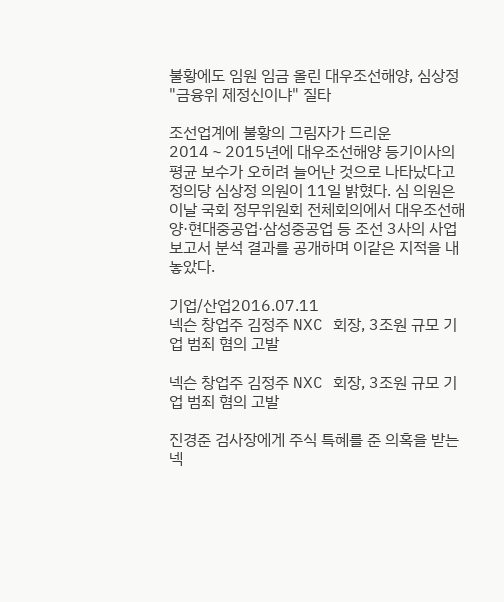불황에도 임원 임금 올린 대우조선해양, 심상정 "금융위 제정신이냐" 질타

조선업계에 불황의 그림자가 드리운 2014∼2015년에 대우조선해양 등기이사의 평균 보수가 오히려 늘어난 것으로 나타났다고 정의당 심상정 의원이 11일 밝혔다. 심 의원은 이날 국회 정무위원회 전체회의에서 대우조선해양·현대중공업·삼성중공업 등 조선 3사의 사업보고서 분석 결과를 공개하며 이같은 지적을 내놓았다.

기업/산업2016.07.11
넥슨 창업주 김정주 NXC 회장, 3조원 규모 기업 범죄 혐의 고발

넥슨 창업주 김정주 NXC 회장, 3조원 규모 기업 범죄 혐의 고발

진경준 검사장에게 주식 특혜를 준 의혹을 받는 넥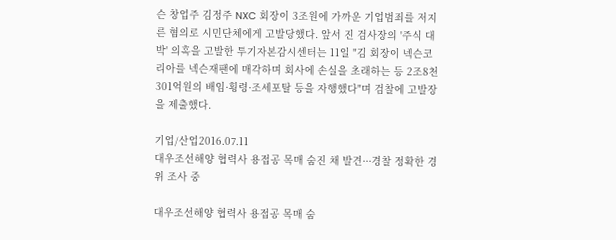슨 창업주 김정주 NXC 회장이 3조원에 가까운 기업범죄를 저지른 혐의로 시민단체에게 고발당했다. 앞서 진 검사장의 '주식 대박' 의혹을 고발한 투기자본감시센터는 11일 "김 회장이 넥슨코리아를 넥슨재팬에 매각하며 회사에 손실을 초래하는 등 2조8천301억원의 배임·횡령·조세포탈 등을 자행했다"며 검찰에 고발장을 제출했다.

기업/산업2016.07.11
대우조선해양 협력사 용접공 목매 숨진 채 발견···경찰 정확한 경위 조사 중

대우조선해양 협력사 용접공 목매 숨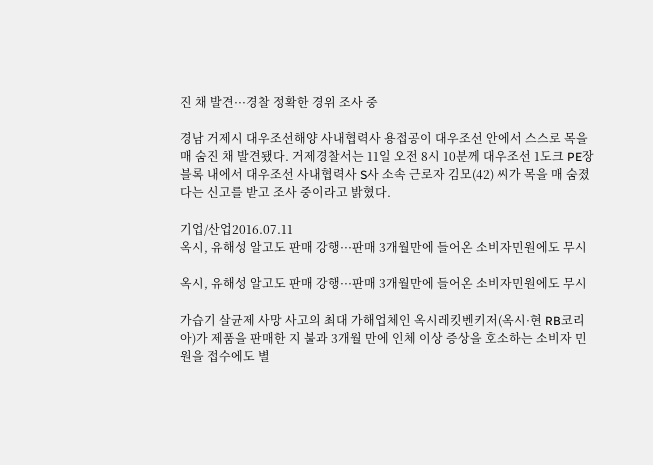진 채 발견···경찰 정확한 경위 조사 중

경남 거제시 대우조선해양 사내협력사 용접공이 대우조선 안에서 스스로 목을 매 숨진 채 발견됐다. 거제경찰서는 11일 오전 8시 10분께 대우조선 1도크 PE장 블록 내에서 대우조선 사내협력사 S사 소속 근로자 김모(42) 씨가 목을 매 숨졌다는 신고를 받고 조사 중이라고 밝혔다.

기업/산업2016.07.11
옥시, 유해성 알고도 판매 강행···판매 3개월만에 들어온 소비자민원에도 무시

옥시, 유해성 알고도 판매 강행···판매 3개월만에 들어온 소비자민원에도 무시

가습기 살균제 사망 사고의 최대 가해업체인 옥시레킷벤키저(옥시·현 RB코리아)가 제품을 판매한 지 불과 3개월 만에 인체 이상 증상을 호소하는 소비자 민원을 접수에도 별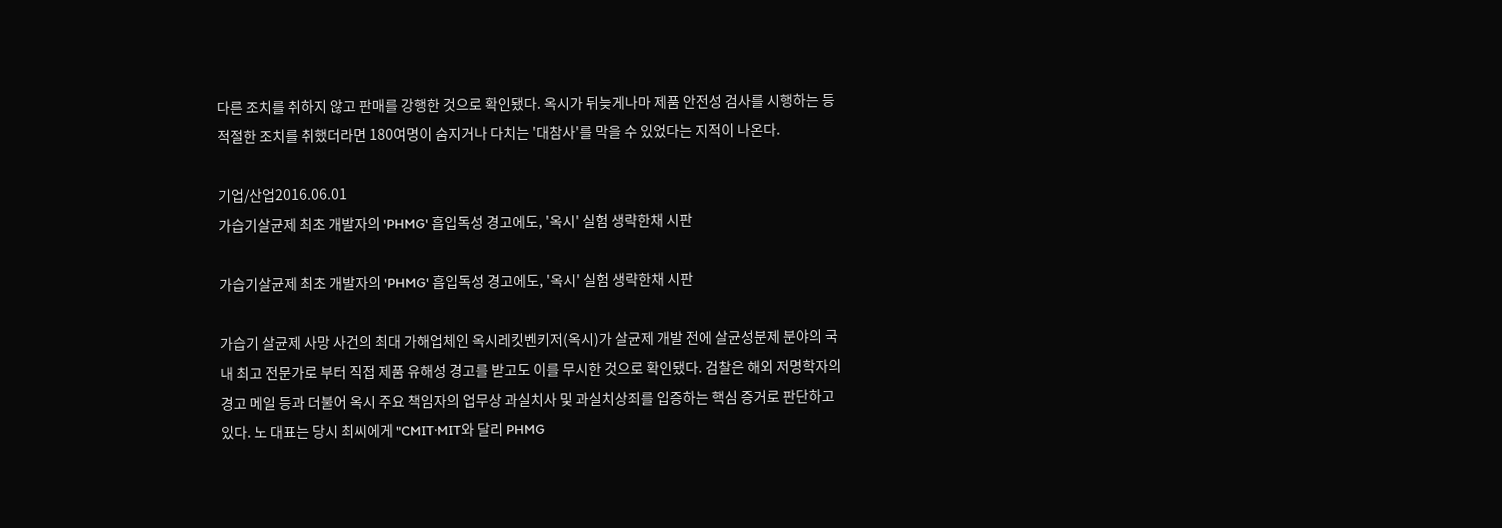다른 조치를 취하지 않고 판매를 강행한 것으로 확인됐다. 옥시가 뒤늦게나마 제품 안전성 검사를 시행하는 등 적절한 조치를 취했더라면 180여명이 숨지거나 다치는 '대참사'를 막을 수 있었다는 지적이 나온다.

기업/산업2016.06.01
가습기살균제 최초 개발자의 'PHMG' 흡입독성 경고에도, '옥시' 실험 생략한채 시판

가습기살균제 최초 개발자의 'PHMG' 흡입독성 경고에도, '옥시' 실험 생략한채 시판

가습기 살균제 사망 사건의 최대 가해업체인 옥시레킷벤키저(옥시)가 살균제 개발 전에 살균성분제 분야의 국내 최고 전문가로 부터 직접 제품 유해성 경고를 받고도 이를 무시한 것으로 확인됐다. 검찰은 해외 저명학자의 경고 메일 등과 더불어 옥시 주요 책임자의 업무상 과실치사 및 과실치상죄를 입증하는 핵심 증거로 판단하고 있다. 노 대표는 당시 최씨에게 "CMIT·MIT와 달리 PHMG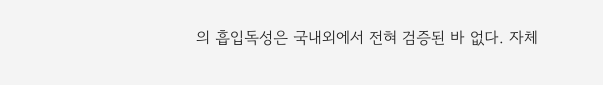의 흡입독성은 국내외에서 전혀 검증된 바 없다. 자체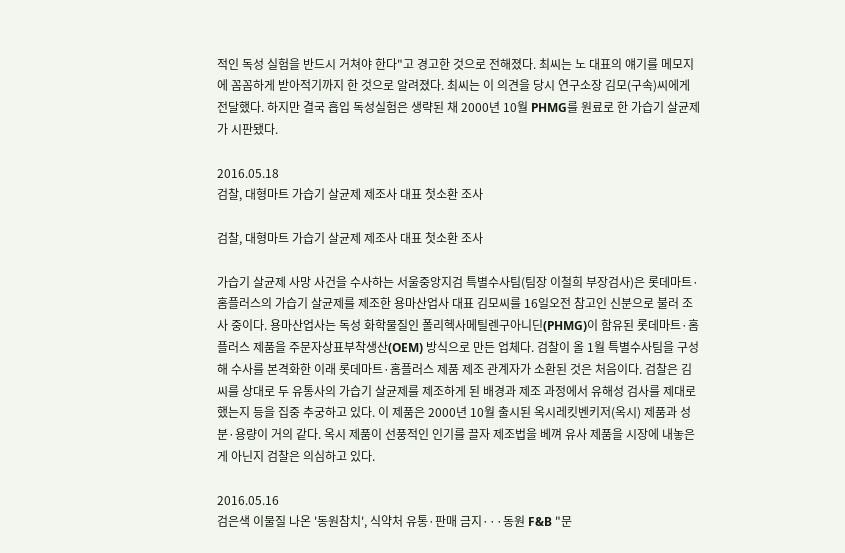적인 독성 실험을 반드시 거쳐야 한다"고 경고한 것으로 전해졌다. 최씨는 노 대표의 얘기를 메모지에 꼼꼼하게 받아적기까지 한 것으로 알려졌다. 최씨는 이 의견을 당시 연구소장 김모(구속)씨에게 전달했다. 하지만 결국 흡입 독성실험은 생략된 채 2000년 10월 PHMG를 원료로 한 가습기 살균제가 시판됐다.

2016.05.18
검찰, 대형마트 가습기 살균제 제조사 대표 첫소환 조사

검찰, 대형마트 가습기 살균제 제조사 대표 첫소환 조사

가습기 살균제 사망 사건을 수사하는 서울중앙지검 특별수사팀(팀장 이철희 부장검사)은 롯데마트·홈플러스의 가습기 살균제를 제조한 용마산업사 대표 김모씨를 16일오전 참고인 신분으로 불러 조사 중이다. 용마산업사는 독성 화학물질인 폴리헥사메틸렌구아니딘(PHMG)이 함유된 롯데마트·홈플러스 제품을 주문자상표부착생산(OEM) 방식으로 만든 업체다. 검찰이 올 1월 특별수사팀을 구성해 수사를 본격화한 이래 롯데마트·홈플러스 제품 제조 관계자가 소환된 것은 처음이다. 검찰은 김씨를 상대로 두 유통사의 가습기 살균제를 제조하게 된 배경과 제조 과정에서 유해성 검사를 제대로 했는지 등을 집중 추궁하고 있다. 이 제품은 2000년 10월 출시된 옥시레킷벤키저(옥시) 제품과 성분·용량이 거의 같다. 옥시 제품이 선풍적인 인기를 끌자 제조법을 베껴 유사 제품을 시장에 내놓은게 아닌지 검찰은 의심하고 있다.

2016.05.16
검은색 이물질 나온 '동원참치', 식약처 유통·판매 금지···동원 F&B "문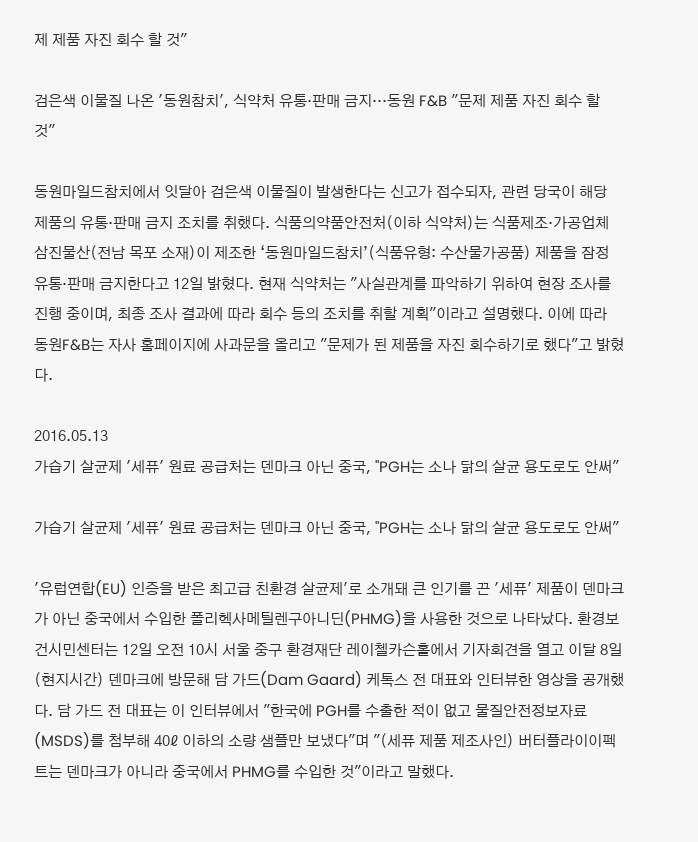제 제품 자진 회수 할 것"

검은색 이물질 나온 '동원참치', 식약처 유통·판매 금지···동원 F&B "문제 제품 자진 회수 할 것"

동원마일드참치에서 잇달아 검은색 이물질이 발생한다는 신고가 접수되자, 관련 당국이 해당 제품의 유통·판매 금지 조치를 취했다. 식품의약품안전처(이하 식약처)는 식품제조·가공업체 삼진물산(전남 목포 소재)이 제조한 ‘동원마일드참치’(식품유형: 수산물가공품) 제품을 잠정 유통·판매 금지한다고 12일 밝혔다. 현재 식약처는 "사실관계를 파악하기 위하여 현장 조사를 진행 중이며, 최종 조사 결과에 따라 회수 등의 조치를 취할 계획"이라고 설명했다. 이에 따라 동원F&B는 자사 홈페이지에 사과문을 올리고 "문제가 된 제품을 자진 회수하기로 했다"고 밝혔다.

2016.05.13
가습기 살균제 '세퓨' 원료 공급처는 덴마크 아닌 중국, "PGH는 소나 닭의 살균 용도로도 안써"

가습기 살균제 '세퓨' 원료 공급처는 덴마크 아닌 중국, "PGH는 소나 닭의 살균 용도로도 안써"

'유럽연합(EU) 인증을 받은 최고급 친환경 살균제'로 소개돼 큰 인기를 끈 '세퓨' 제품이 덴마크가 아닌 중국에서 수입한 폴리헥사메틸렌구아니딘(PHMG)을 사용한 것으로 나타났다. 환경보건시민센터는 12일 오전 10시 서울 중구 환경재단 레이첼카슨홀에서 기자회견을 열고 이달 8일(현지시간) 덴마크에 방문해 담 가드(Dam Gaard) 케톡스 전 대표와 인터뷰한 영상을 공개했다. 담 가드 전 대표는 이 인터뷰에서 "한국에 PGH를 수출한 적이 없고 물질안전정보자료(MSDS)를 첨부해 40ℓ 이하의 소량 샘플만 보냈다"며 "(세퓨 제품 제조사인) 버터플라이이펙트는 덴마크가 아니라 중국에서 PHMG를 수입한 것"이라고 말했다.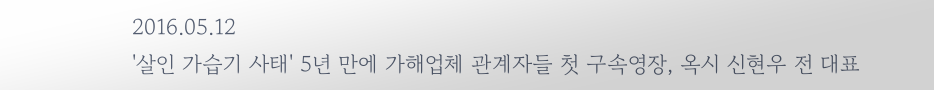2016.05.12
'살인 가습기 사태' 5년 만에 가해업체 관계자들 첫 구속영장, 옥시 신현우 전 대표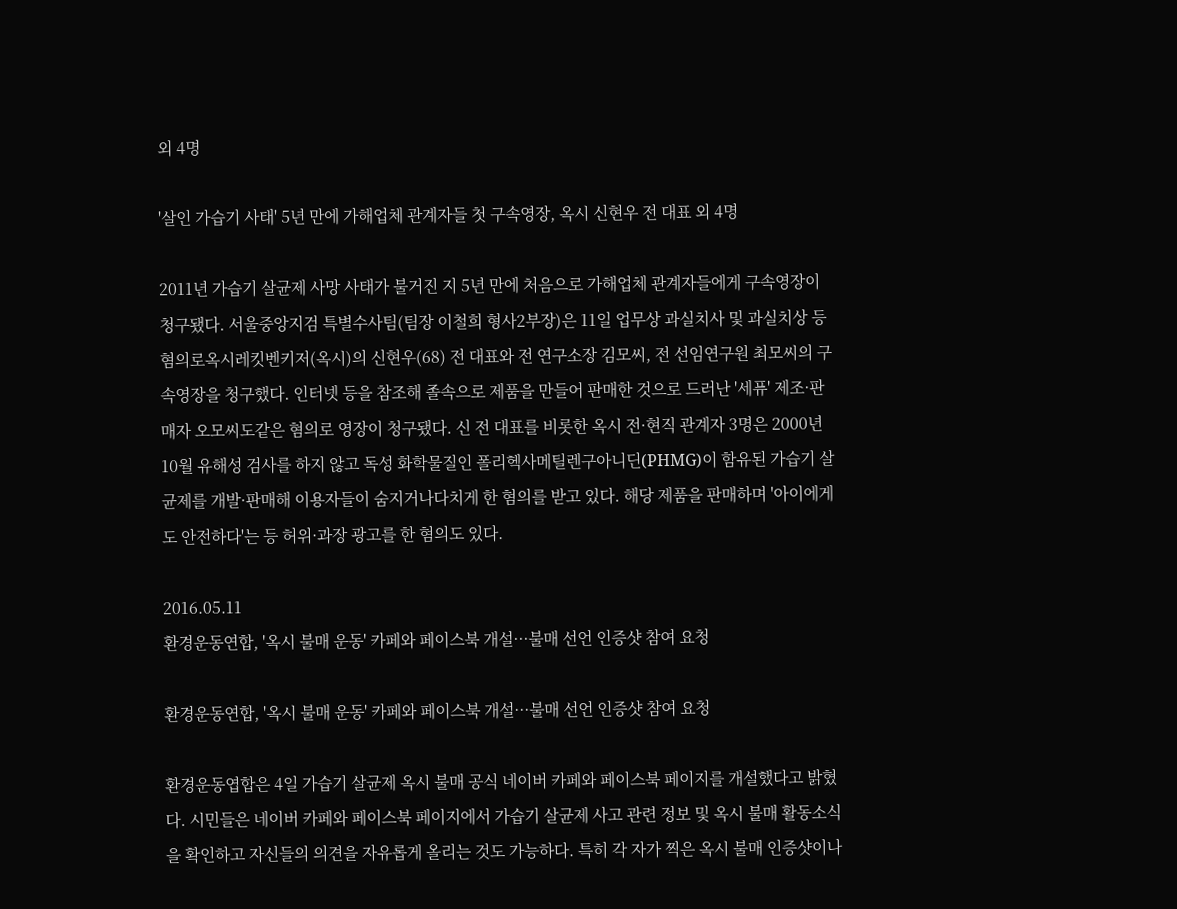외 4명

'살인 가습기 사태' 5년 만에 가해업체 관계자들 첫 구속영장, 옥시 신현우 전 대표 외 4명

2011년 가습기 살균제 사망 사태가 불거진 지 5년 만에 처음으로 가해업체 관계자들에게 구속영장이 청구됐다. 서울중앙지검 특별수사팀(팀장 이철희 형사2부장)은 11일 업무상 과실치사 및 과실치상 등 혐의로옥시레킷벤키저(옥시)의 신현우(68) 전 대표와 전 연구소장 김모씨, 전 선임연구원 최모씨의 구속영장을 청구했다. 인터넷 등을 참조해 졸속으로 제품을 만들어 판매한 것으로 드러난 '세퓨' 제조·판매자 오모씨도같은 혐의로 영장이 청구됐다. 신 전 대표를 비롯한 옥시 전·현직 관계자 3명은 2000년 10월 유해성 검사를 하지 않고 독성 화학물질인 폴리헥사메틸렌구아니딘(PHMG)이 함유된 가습기 살균제를 개발·판매해 이용자들이 숨지거나다치게 한 혐의를 받고 있다. 해당 제품을 판매하며 '아이에게도 안전하다'는 등 허위·과장 광고를 한 혐의도 있다.

2016.05.11
환경운동연합, '옥시 불매 운동' 카페와 페이스북 개설···불매 선언 인증샷 참여 요청

환경운동연합, '옥시 불매 운동' 카페와 페이스북 개설···불매 선언 인증샷 참여 요청

환경운동엽합은 4일 가습기 살균제 옥시 불매 공식 네이버 카페와 페이스북 페이지를 개설했다고 밝혔다. 시민들은 네이버 카페와 페이스북 페이지에서 가습기 살균제 사고 관련 정보 및 옥시 불매 활동소식을 확인하고 자신들의 의견을 자유롭게 올리는 것도 가능하다. 특히 각 자가 찍은 옥시 불매 인증샷이나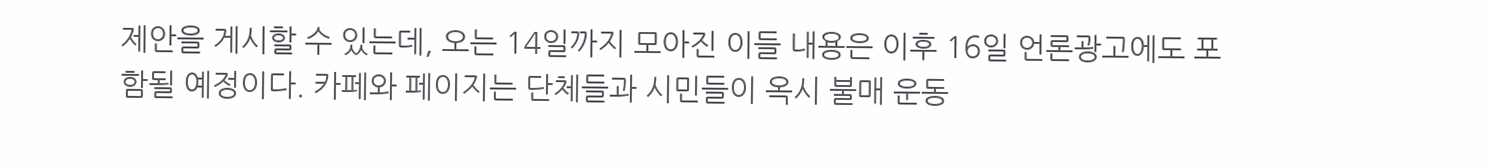제안을 게시할 수 있는데, 오는 14일까지 모아진 이들 내용은 이후 16일 언론광고에도 포함될 예정이다. 카페와 페이지는 단체들과 시민들이 옥시 불매 운동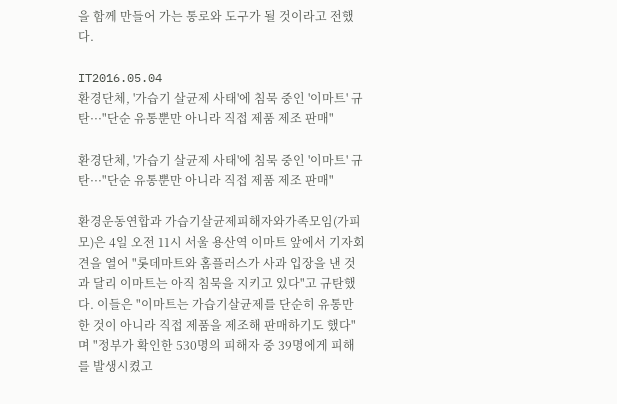을 함께 만들어 가는 통로와 도구가 될 것이라고 전했다.

IT2016.05.04
환경단체, '가습기 살균제 사태'에 침묵 중인 '이마트' 규탄···"단순 유통뿐만 아니라 직접 제품 제조 판매"

환경단체, '가습기 살균제 사태'에 침묵 중인 '이마트' 규탄···"단순 유통뿐만 아니라 직접 제품 제조 판매"

환경운동연합과 가습기살균제피해자와가족모임(가피모)은 4일 오전 11시 서울 용산역 이마트 앞에서 기자회견을 열어 "롯데마트와 홈플러스가 사과 입장을 낸 것과 달리 이마트는 아직 침묵을 지키고 있다"고 규탄했다. 이들은 "이마트는 가습기살균제를 단순히 유통만 한 것이 아니라 직접 제품을 제조해 판매하기도 했다"며 "정부가 확인한 530명의 피해자 중 39명에게 피해를 발생시켰고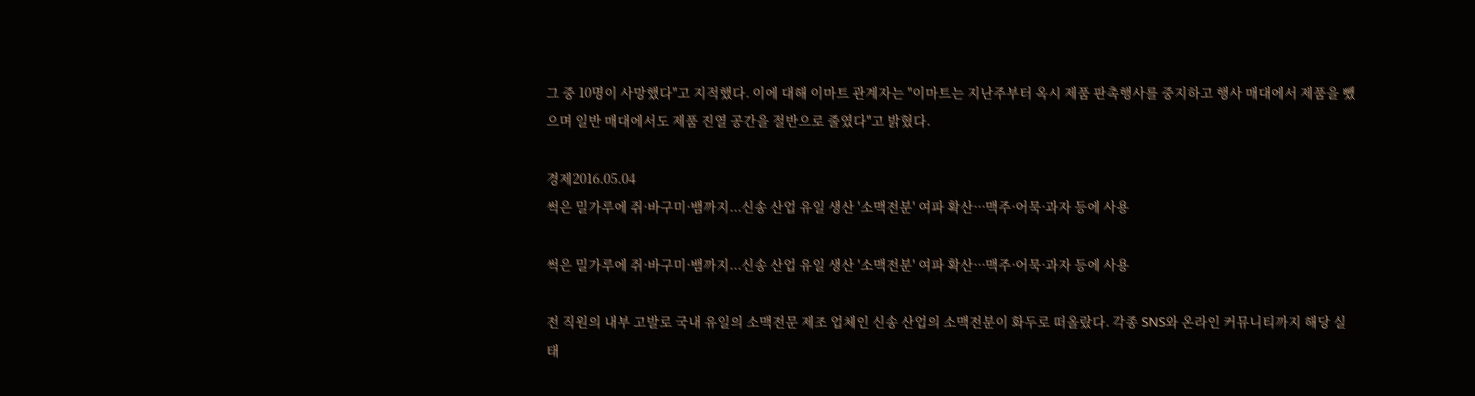그 중 10명이 사망했다"고 지적했다. 이에 대해 이마트 관계자는 "이마트는 지난주부터 옥시 제품 판촉행사를 중지하고 행사 매대에서 제품을 뺐으며 일반 매대에서도 제품 진열 공간을 절반으로 줄였다"고 밝혔다.

경제2016.05.04
썩은 밀가루에 쥐·바구미·뱀까지...신송 산업 유일 생산 '소맥전분' 여파 확산···맥주·어묵·과자 등에 사용

썩은 밀가루에 쥐·바구미·뱀까지...신송 산업 유일 생산 '소맥전분' 여파 확산···맥주·어묵·과자 등에 사용

전 직원의 내부 고발로 국내 유일의 소맥전문 제조 업체인 신송 산업의 소맥전분이 화두로 떠올랐다. 각종 SNS와 온라인 커뮤니티까지 해당 실태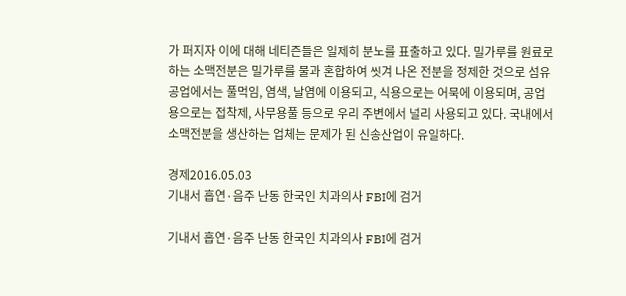가 퍼지자 이에 대해 네티즌들은 일제히 분노를 표출하고 있다. 밀가루를 원료로 하는 소맥전분은 밀가루를 물과 혼합하여 씻겨 나온 전분을 정제한 것으로 섬유공업에서는 풀먹임, 염색, 날염에 이용되고, 식용으로는 어묵에 이용되며, 공업용으로는 접착제, 사무용풀 등으로 우리 주변에서 널리 사용되고 있다. 국내에서 소맥전분을 생산하는 업체는 문제가 된 신송산업이 유일하다.

경제2016.05.03
기내서 흡연·음주 난동 한국인 치과의사 FBI에 검거

기내서 흡연·음주 난동 한국인 치과의사 FBI에 검거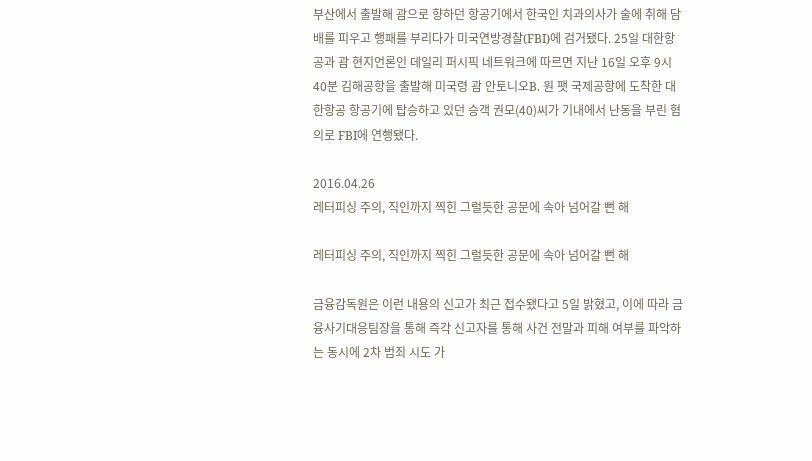부산에서 출발해 괌으로 향하던 항공기에서 한국인 치과의사가 술에 취해 담배를 피우고 행패를 부리다가 미국연방경찰(FBI)에 검거됐다. 25일 대한항공과 괌 현지언론인 데일리 퍼시픽 네트워크에 따르면 지난 16일 오후 9시40분 김해공항을 출발해 미국령 괌 안토니오B. 원 팻 국제공항에 도착한 대한항공 항공기에 탑승하고 있던 승객 권모(40)씨가 기내에서 난동을 부린 혐의로 FBI에 연행됐다.

2016.04.26
레터피싱 주의, 직인까지 찍힌 그럴듯한 공문에 속아 넘어갈 뻔 해

레터피싱 주의, 직인까지 찍힌 그럴듯한 공문에 속아 넘어갈 뻔 해

금융감독원은 이런 내용의 신고가 최근 접수됐다고 5일 밝혔고, 이에 따라 금융사기대응팀장을 통해 즉각 신고자를 통해 사건 전말과 피해 여부를 파악하는 동시에 2차 범죄 시도 가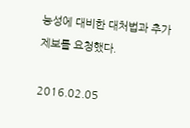능성에 대비한 대처법과 추가 제보를 요청했다.

2016.02.05